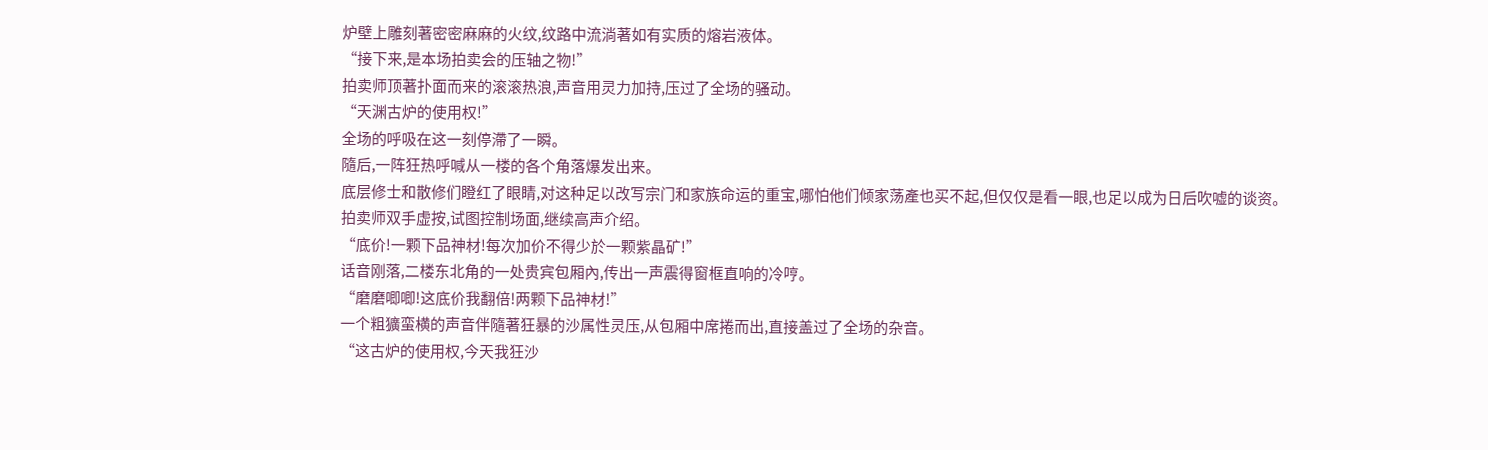炉壁上雕刻著密密麻麻的火纹,纹路中流淌著如有实质的熔岩液体。
“接下来,是本场拍卖会的压轴之物!”
拍卖师顶著扑面而来的滚滚热浪,声音用灵力加持,压过了全场的骚动。
“天渊古炉的使用权!”
全场的呼吸在这一刻停滯了一瞬。
隨后,一阵狂热呼喊从一楼的各个角落爆发出来。
底层修士和散修们瞪红了眼睛,对这种足以改写宗门和家族命运的重宝,哪怕他们倾家荡產也买不起,但仅仅是看一眼,也足以成为日后吹嘘的谈资。
拍卖师双手虚按,试图控制场面,继续高声介绍。
“底价!一颗下品神材!每次加价不得少於一颗紫晶矿!”
话音刚落,二楼东北角的一处贵宾包厢內,传出一声震得窗框直响的冷哼。
“磨磨唧唧!这底价我翻倍!两颗下品神材!”
一个粗獷蛮横的声音伴隨著狂暴的沙属性灵压,从包厢中席捲而出,直接盖过了全场的杂音。
“这古炉的使用权,今天我狂沙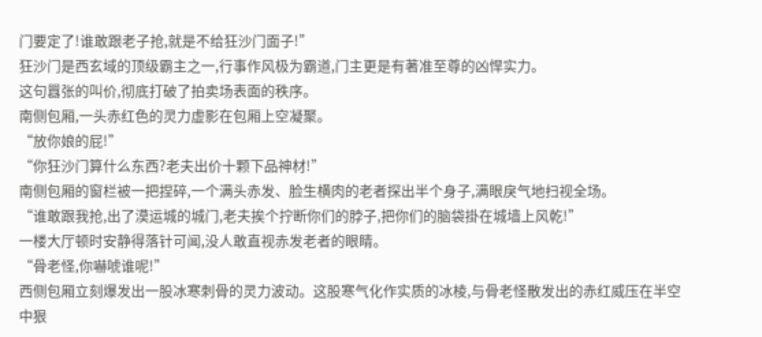门要定了!谁敢跟老子抢,就是不给狂沙门面子!”
狂沙门是西玄域的顶级霸主之一,行事作风极为霸道,门主更是有著准至尊的凶悍实力。
这句囂张的叫价,彻底打破了拍卖场表面的秩序。
南侧包厢,一头赤红色的灵力虚影在包厢上空凝聚。
“放你娘的屁!”
“你狂沙门算什么东西?老夫出价十颗下品神材!”
南侧包厢的窗栏被一把捏碎,一个满头赤发、脸生横肉的老者探出半个身子,满眼戾气地扫视全场。
“谁敢跟我抢,出了漠运城的城门,老夫挨个拧断你们的脖子,把你们的脑袋掛在城墙上风乾!”
一楼大厅顿时安静得落针可闻,没人敢直视赤发老者的眼睛。
“骨老怪,你嚇唬谁呢!”
西侧包厢立刻爆发出一股冰寒刺骨的灵力波动。这股寒气化作实质的冰棱,与骨老怪散发出的赤红威压在半空中狠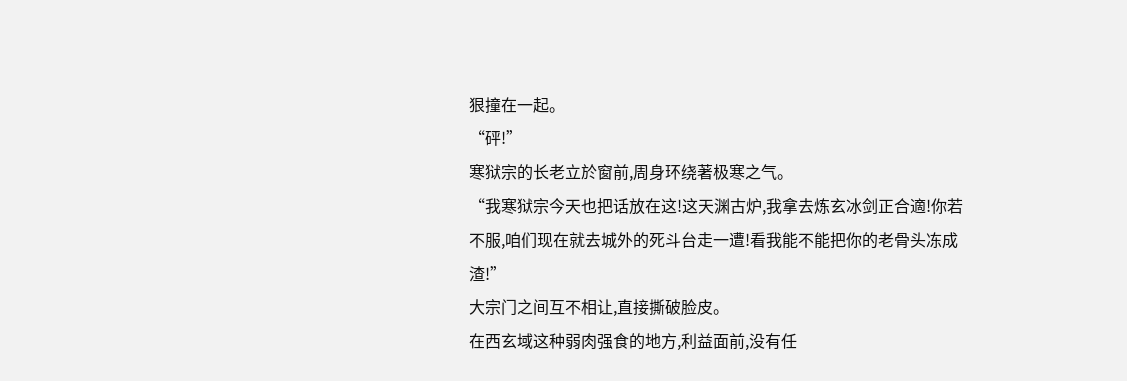狠撞在一起。
“砰!”
寒狱宗的长老立於窗前,周身环绕著极寒之气。
“我寒狱宗今天也把话放在这!这天渊古炉,我拿去炼玄冰剑正合適!你若不服,咱们现在就去城外的死斗台走一遭!看我能不能把你的老骨头冻成渣!”
大宗门之间互不相让,直接撕破脸皮。
在西玄域这种弱肉强食的地方,利益面前,没有任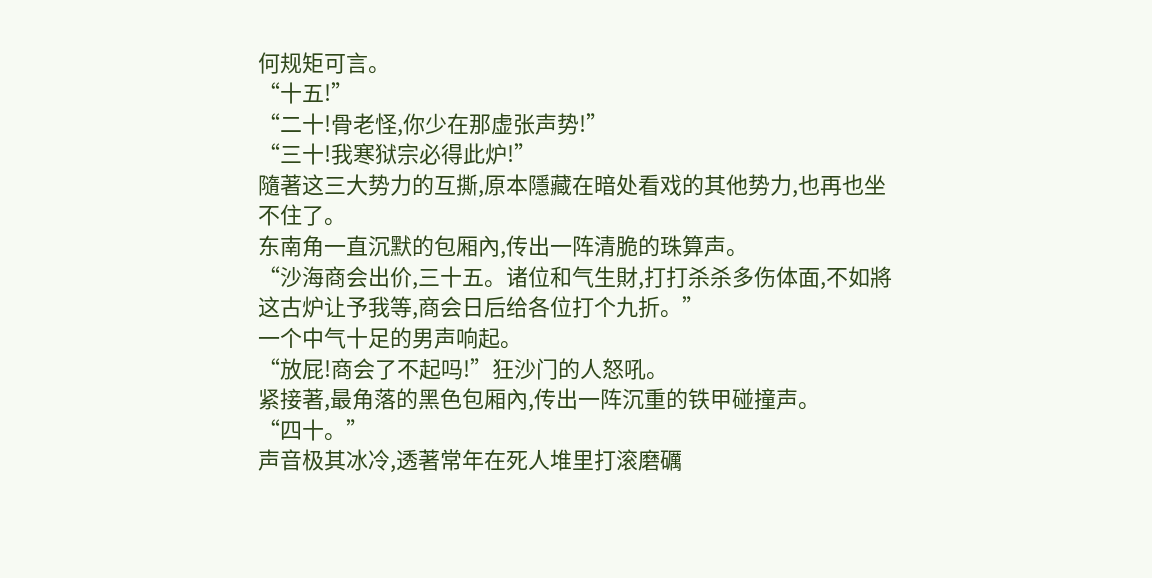何规矩可言。
“十五!”
“二十!骨老怪,你少在那虚张声势!”
“三十!我寒狱宗必得此炉!”
隨著这三大势力的互撕,原本隱藏在暗处看戏的其他势力,也再也坐不住了。
东南角一直沉默的包厢內,传出一阵清脆的珠算声。
“沙海商会出价,三十五。诸位和气生財,打打杀杀多伤体面,不如將这古炉让予我等,商会日后给各位打个九折。”
一个中气十足的男声响起。
“放屁!商会了不起吗!”狂沙门的人怒吼。
紧接著,最角落的黑色包厢內,传出一阵沉重的铁甲碰撞声。
“四十。”
声音极其冰冷,透著常年在死人堆里打滚磨礪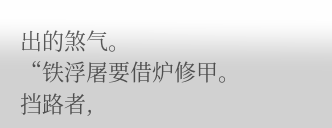出的煞气。
“铁浮屠要借炉修甲。挡路者,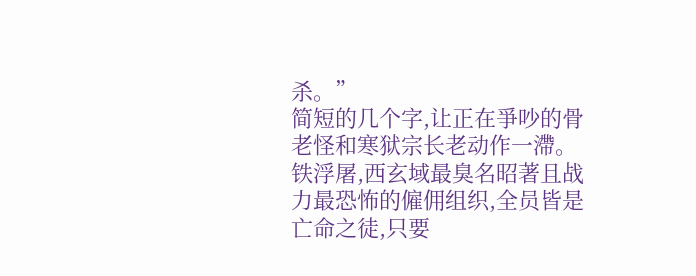杀。”
简短的几个字,让正在爭吵的骨老怪和寒狱宗长老动作一滯。
铁浮屠,西玄域最臭名昭著且战力最恐怖的僱佣组织,全员皆是亡命之徒,只要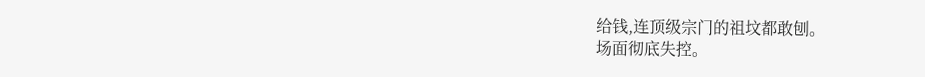给钱,连顶级宗门的祖坟都敢刨。
场面彻底失控。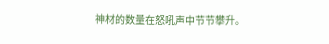神材的数量在怒吼声中节节攀升。